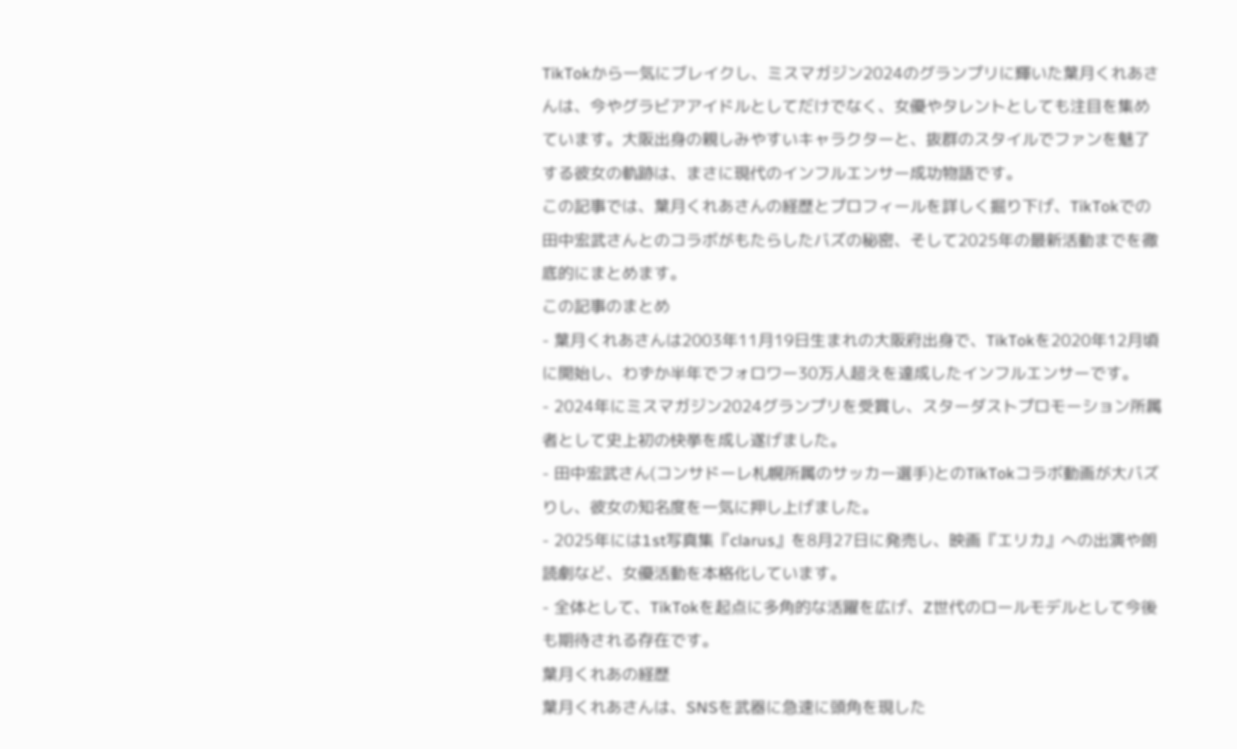TikTokから一気にブレイクし、ミスマガジン2024のグランプリに輝いた葉月くれあさんは、今やグラビアアイドルとしてだけでなく、女優やタレントとしても注目を集めています。大阪出身の親しみやすいキャラクターと、抜群のスタイルでファンを魅了する彼女の軌跡は、まさに現代のインフルエンサー成功物語です。
この記事では、葉月くれあさんの経歴とプロフィールを詳しく掘り下げ、TikTokでの田中宏武さんとのコラボがもたらしたバズの秘密、そして2025年の最新活動までを徹底的にまとめます。
この記事のまとめ
- 葉月くれあさんは2003年11月19日生まれの大阪府出身で、TikTokを2020年12月頃に開始し、わずか半年でフォロワー30万人超えを達成したインフルエンサーです。
- 2024年にミスマガジン2024グランプリを受賞し、スターダストプロモーション所属者として史上初の快挙を成し遂げました。
- 田中宏武さん(コンサドーレ札幌所属のサッカー選手)とのTikTokコラボ動画が大バズりし、彼女の知名度を一気に押し上げました。
- 2025年には1st写真集『clarus』を8月27日に発売し、映画『エリカ』への出演や朗読劇など、女優活動を本格化しています。
- 全体として、TikTokを起点に多角的な活躍を広げ、Z世代のロールモデルとして今後も期待される存在です。
葉月くれあの経歴
葉月くれあさんは、SNSを武器に急速に頭角を現した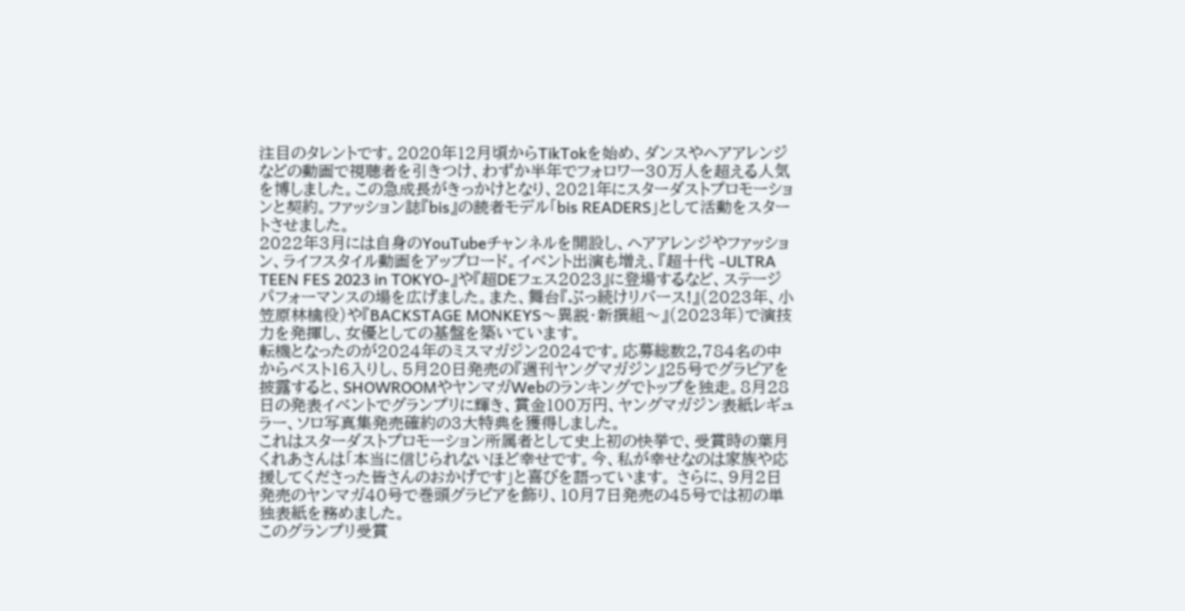注目のタレントです。2020年12月頃からTikTokを始め、ダンスやヘアアレンジなどの動画で視聴者を引きつけ、わずか半年でフォロワー30万人を超える人気を博しました。この急成長がきっかけとなり、2021年にスターダストプロモーションと契約。ファッション誌『bis』の読者モデル「bis READERS」として活動をスタートさせました。
2022年3月には自身のYouTubeチャンネルを開設し、ヘアアレンジやファッション、ライフスタイル動画をアップロード。イベント出演も増え、『超十代 -ULTRA TEEN FES 2023 in TOKYO-』や『超DEフェス2023』に登場するなど、ステージパフォーマンスの場を広げました。また、舞台『ぶっ続けリバース!』(2023年、小笠原林檎役)や『BACKSTAGE MONKEYS〜異説・新撰組〜』(2023年)で演技力を発揮し、女優としての基盤を築いています。
転機となったのが2024年のミスマガジン2024です。応募総数2,784名の中からベスト16入りし、5月20日発売の『週刊ヤングマガジン』25号でグラビアを披露すると、SHOWROOMやヤンマガWebのランキングでトップを独走。8月28日の発表イベントでグランプリに輝き、賞金100万円、ヤングマガジン表紙レギュラー、ソロ写真集発売確約の3大特典を獲得しました。
これはスターダストプロモーション所属者として史上初の快挙で、受賞時の葉月くれあさんは「本当に信じられないほど幸せです。今、私が幸せなのは家族や応援してくださった皆さんのおかげです」と喜びを語っています。 さらに、9月2日発売のヤンマガ40号で巻頭グラビアを飾り、10月7日発売の45号では初の単独表紙を務めました。
このグランプリ受賞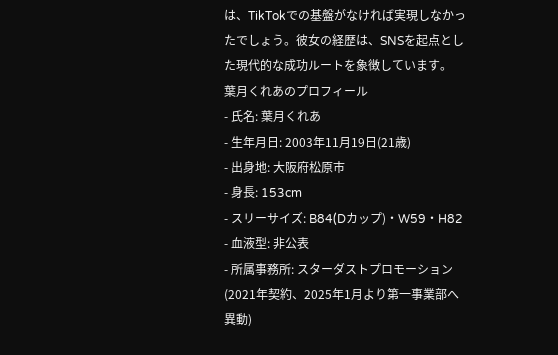は、TikTokでの基盤がなければ実現しなかったでしょう。彼女の経歴は、SNSを起点とした現代的な成功ルートを象徴しています。
葉月くれあのプロフィール
- 氏名: 葉月くれあ
- 生年月日: 2003年11月19日(21歳)
- 出身地: 大阪府松原市
- 身長: 153cm
- スリーサイズ: B84(Dカップ)・W59・H82
- 血液型: 非公表
- 所属事務所: スターダストプロモーション(2021年契約、2025年1月より第一事業部へ異動)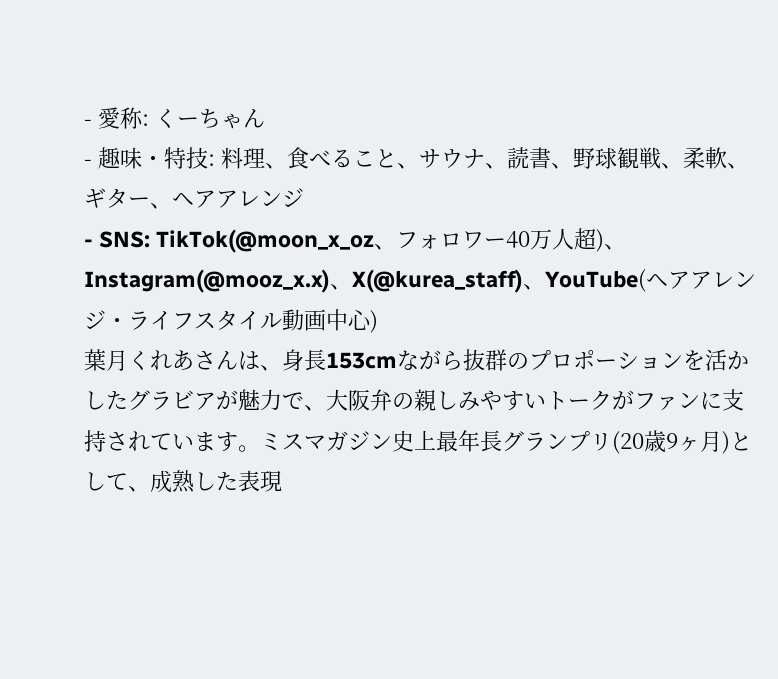- 愛称: くーちゃん
- 趣味・特技: 料理、食べること、サウナ、読書、野球観戦、柔軟、ギター、ヘアアレンジ
- SNS: TikTok(@moon_x_oz、フォロワー40万人超)、Instagram(@mooz_x.x)、X(@kurea_staff)、YouTube(ヘアアレンジ・ライフスタイル動画中心)
葉月くれあさんは、身長153cmながら抜群のプロポーションを活かしたグラビアが魅力で、大阪弁の親しみやすいトークがファンに支持されています。ミスマガジン史上最年長グランプリ(20歳9ヶ月)として、成熟した表現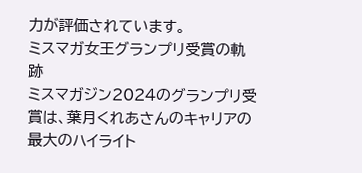力が評価されています。
ミスマガ女王グランプリ受賞の軌跡
ミスマガジン2024のグランプリ受賞は、葉月くれあさんのキャリアの最大のハイライト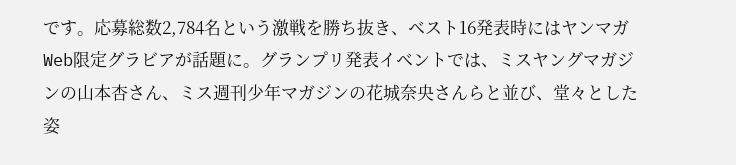です。応募総数2,784名という激戦を勝ち抜き、ベスト16発表時にはヤンマガWeb限定グラビアが話題に。グランプリ発表イベントでは、ミスヤングマガジンの山本杏さん、ミス週刊少年マガジンの花城奈央さんらと並び、堂々とした姿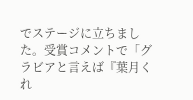でステージに立ちました。受賞コメントで「グラビアと言えば『葉月くれ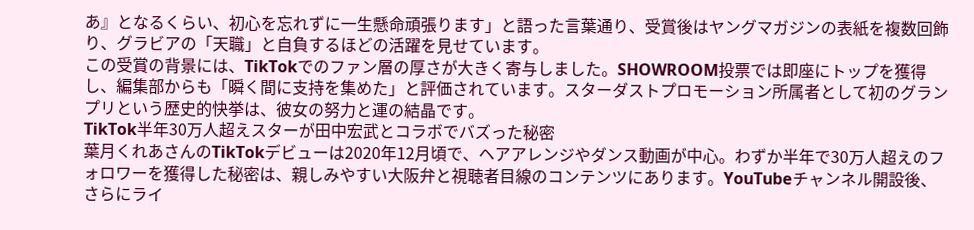あ』となるくらい、初心を忘れずに一生懸命頑張ります」と語った言葉通り、受賞後はヤングマガジンの表紙を複数回飾り、グラビアの「天職」と自負するほどの活躍を見せています。
この受賞の背景には、TikTokでのファン層の厚さが大きく寄与しました。SHOWROOM投票では即座にトップを獲得し、編集部からも「瞬く間に支持を集めた」と評価されています。スターダストプロモーション所属者として初のグランプリという歴史的快挙は、彼女の努力と運の結晶です。
TikTok半年30万人超えスターが田中宏武とコラボでバズった秘密
葉月くれあさんのTikTokデビューは2020年12月頃で、ヘアアレンジやダンス動画が中心。わずか半年で30万人超えのフォロワーを獲得した秘密は、親しみやすい大阪弁と視聴者目線のコンテンツにあります。YouTubeチャンネル開設後、さらにライ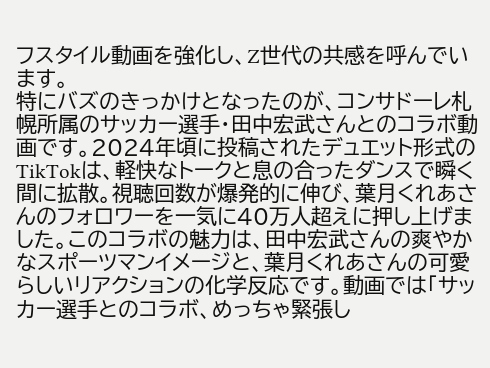フスタイル動画を強化し、Z世代の共感を呼んでいます。
特にバズのきっかけとなったのが、コンサドーレ札幌所属のサッカー選手・田中宏武さんとのコラボ動画です。2024年頃に投稿されたデュエット形式のTikTokは、軽快なトークと息の合ったダンスで瞬く間に拡散。視聴回数が爆発的に伸び、葉月くれあさんのフォロワーを一気に40万人超えに押し上げました。このコラボの魅力は、田中宏武さんの爽やかなスポーツマンイメージと、葉月くれあさんの可愛らしいリアクションの化学反応です。動画では「サッカー選手とのコラボ、めっちゃ緊張し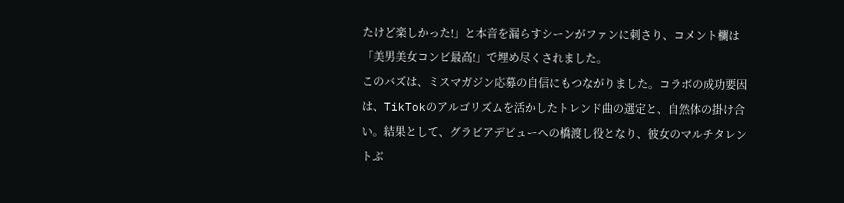たけど楽しかった!」と本音を漏らすシーンがファンに刺さり、コメント欄は「美男美女コンビ最高!」で埋め尽くされました。
このバズは、ミスマガジン応募の自信にもつながりました。コラボの成功要因は、TikTokのアルゴリズムを活かしたトレンド曲の選定と、自然体の掛け合い。結果として、グラビアデビューへの橋渡し役となり、彼女のマルチタレントぶ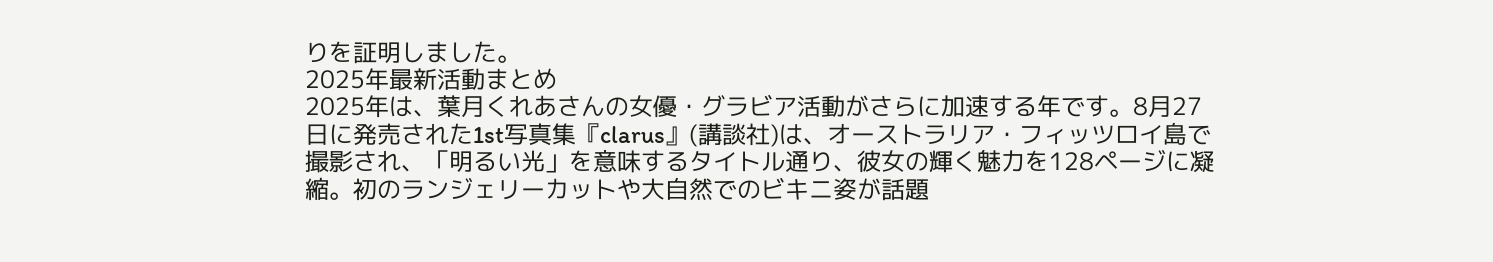りを証明しました。
2025年最新活動まとめ
2025年は、葉月くれあさんの女優・グラビア活動がさらに加速する年です。8月27日に発売された1st写真集『clarus』(講談社)は、オーストラリア・フィッツロイ島で撮影され、「明るい光」を意味するタイトル通り、彼女の輝く魅力を128ページに凝縮。初のランジェリーカットや大自然でのビキニ姿が話題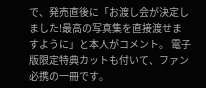で、発売直後に「お渡し会が決定しました!最高の写真集を直接渡せますように」と本人がコメント。 電子版限定特典カットも付いて、ファン必携の一冊です。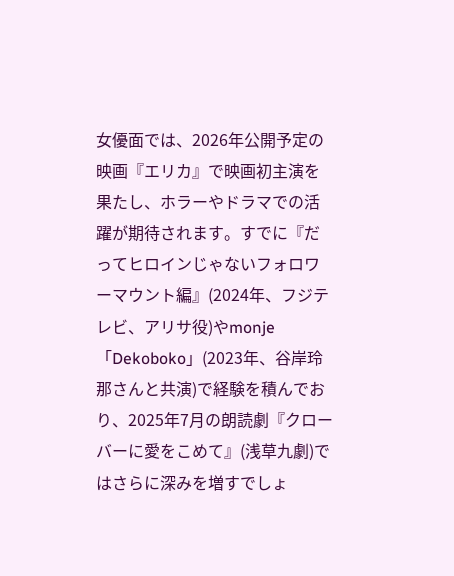女優面では、2026年公開予定の映画『エリカ』で映画初主演を果たし、ホラーやドラマでの活躍が期待されます。すでに『だってヒロインじゃないフォロワーマウント編』(2024年、フジテレビ、アリサ役)やmonje「Dekoboko」(2023年、谷岸玲那さんと共演)で経験を積んでおり、2025年7月の朗読劇『クローバーに愛をこめて』(浅草九劇)ではさらに深みを増すでしょ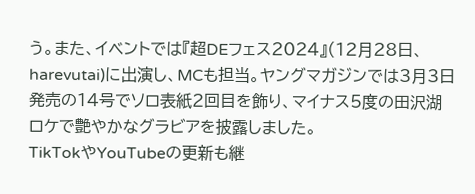う。また、イベントでは『超DEフェス2024』(12月28日、harevutai)に出演し、MCも担当。ヤングマガジンでは3月3日発売の14号でソロ表紙2回目を飾り、マイナス5度の田沢湖ロケで艶やかなグラビアを披露しました。
TikTokやYouTubeの更新も継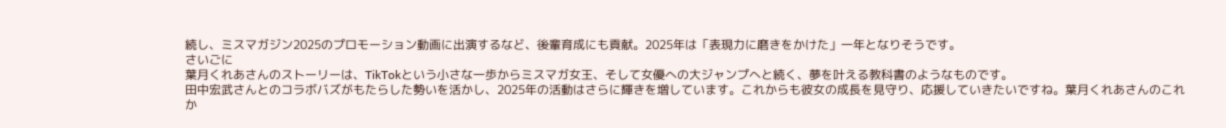続し、ミスマガジン2025のプロモーション動画に出演するなど、後輩育成にも貢献。2025年は「表現力に磨きをかけた」一年となりそうです。
さいごに
葉月くれあさんのストーリーは、TikTokという小さな一歩からミスマガ女王、そして女優への大ジャンプへと続く、夢を叶える教科書のようなものです。
田中宏武さんとのコラボバズがもたらした勢いを活かし、2025年の活動はさらに輝きを増しています。これからも彼女の成長を見守り、応援していきたいですね。葉月くれあさんのこれか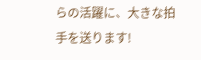らの活躍に、大きな拍手を送ります!